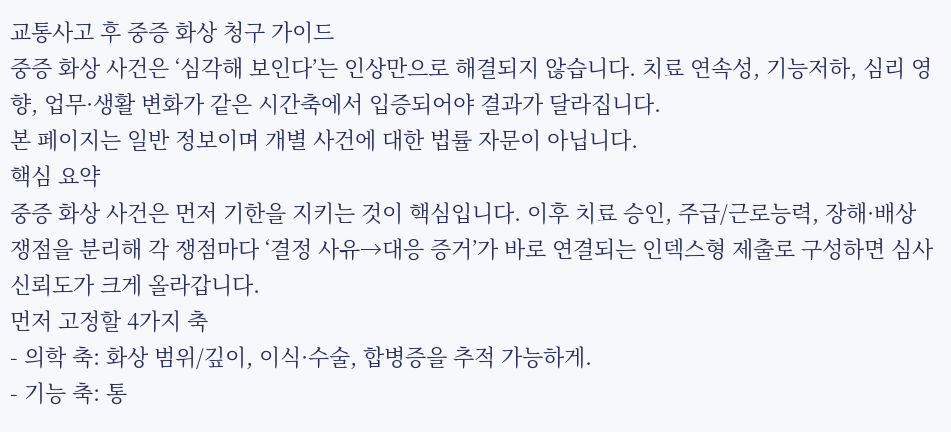교통사고 후 중증 화상 청구 가이드
중증 화상 사건은 ‘심각해 보인다’는 인상만으로 해결되지 않습니다. 치료 연속성, 기능저하, 심리 영향, 업무·생활 변화가 같은 시간축에서 입증되어야 결과가 달라집니다.
본 페이지는 일반 정보이며 개별 사건에 대한 법률 자문이 아닙니다.
핵심 요약
중증 화상 사건은 먼저 기한을 지키는 것이 핵심입니다. 이후 치료 승인, 주급/근로능력, 장해·배상 쟁점을 분리해 각 쟁점마다 ‘결정 사유→대응 증거’가 바로 연결되는 인덱스형 제출로 구성하면 심사 신뢰도가 크게 올라갑니다.
먼저 고정할 4가지 축
- 의학 축: 화상 범위/깊이, 이식·수술, 합병증을 추적 가능하게.
- 기능 축: 통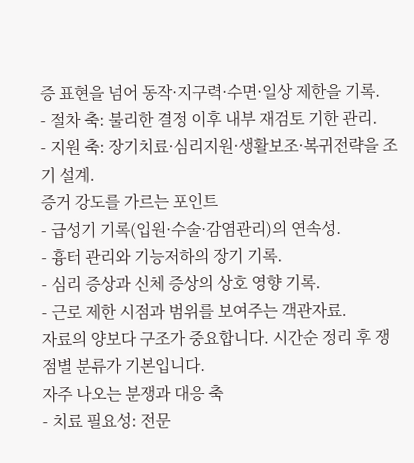증 표현을 넘어 동작·지구력·수면·일상 제한을 기록.
- 절차 축: 불리한 결정 이후 내부 재검토 기한 관리.
- 지원 축: 장기치료·심리지원·생활보조·복귀전략을 조기 설계.
증거 강도를 가르는 포인트
- 급성기 기록(입원·수술·감염관리)의 연속성.
- 흉터 관리와 기능저하의 장기 기록.
- 심리 증상과 신체 증상의 상호 영향 기록.
- 근로 제한 시점과 범위를 보여주는 객관자료.
자료의 양보다 구조가 중요합니다. 시간순 정리 후 쟁점별 분류가 기본입니다.
자주 나오는 분쟁과 대응 축
- 치료 필요성: 전문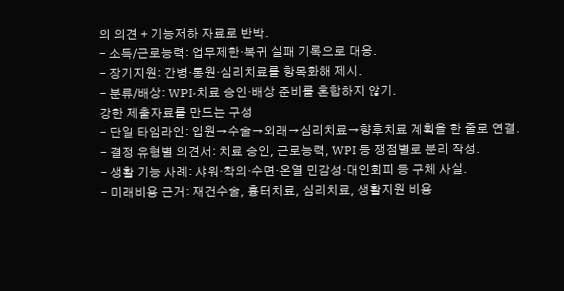의 의견 + 기능저하 자료로 반박.
- 소득/근로능력: 업무제한·복귀 실패 기록으로 대응.
- 장기지원: 간병·통원·심리치료를 항목화해 제시.
- 분류/배상: WPI·치료 승인·배상 준비를 혼합하지 않기.
강한 제출자료를 만드는 구성
- 단일 타임라인: 입원→수술→외래→심리치료→향후치료 계획을 한 줄로 연결.
- 결정 유형별 의견서: 치료 승인, 근로능력, WPI 등 쟁점별로 분리 작성.
- 생활 기능 사례: 샤워·착의·수면·온열 민감성·대인회피 등 구체 사실.
- 미래비용 근거: 재건수술, 흉터치료, 심리치료, 생활지원 비용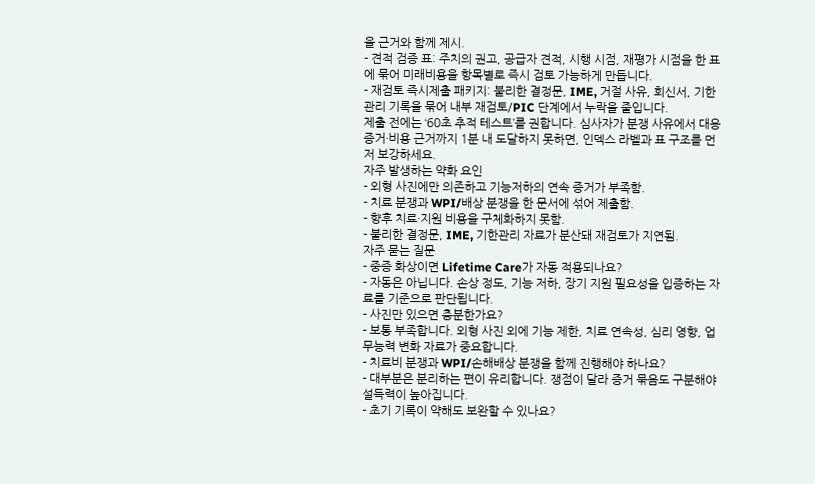을 근거와 함께 제시.
- 견적 검증 표: 주치의 권고, 공급자 견적, 시행 시점, 재평가 시점을 한 표에 묶어 미래비용을 항목별로 즉시 검토 가능하게 만듭니다.
- 재검토 즉시제출 패키지: 불리한 결정문, IME, 거절 사유, 회신서, 기한관리 기록을 묶어 내부 재검토/PIC 단계에서 누락을 줄입니다.
제출 전에는 ‘60초 추적 테스트’를 권합니다. 심사자가 분쟁 사유에서 대응 증거·비용 근거까지 1분 내 도달하지 못하면, 인덱스 라벨과 표 구조를 먼저 보강하세요.
자주 발생하는 약화 요인
- 외형 사진에만 의존하고 기능저하의 연속 증거가 부족함.
- 치료 분쟁과 WPI/배상 분쟁을 한 문서에 섞어 제출함.
- 향후 치료·지원 비용을 구체화하지 못함.
- 불리한 결정문, IME, 기한관리 자료가 분산돼 재검토가 지연됨.
자주 묻는 질문
- 중증 화상이면 Lifetime Care가 자동 적용되나요?
- 자동은 아닙니다. 손상 정도, 기능 저하, 장기 지원 필요성을 입증하는 자료를 기준으로 판단됩니다.
- 사진만 있으면 충분한가요?
- 보통 부족합니다. 외형 사진 외에 기능 제한, 치료 연속성, 심리 영향, 업무능력 변화 자료가 중요합니다.
- 치료비 분쟁과 WPI/손해배상 분쟁을 함께 진행해야 하나요?
- 대부분은 분리하는 편이 유리합니다. 쟁점이 달라 증거 묶음도 구분해야 설득력이 높아집니다.
- 초기 기록이 약해도 보완할 수 있나요?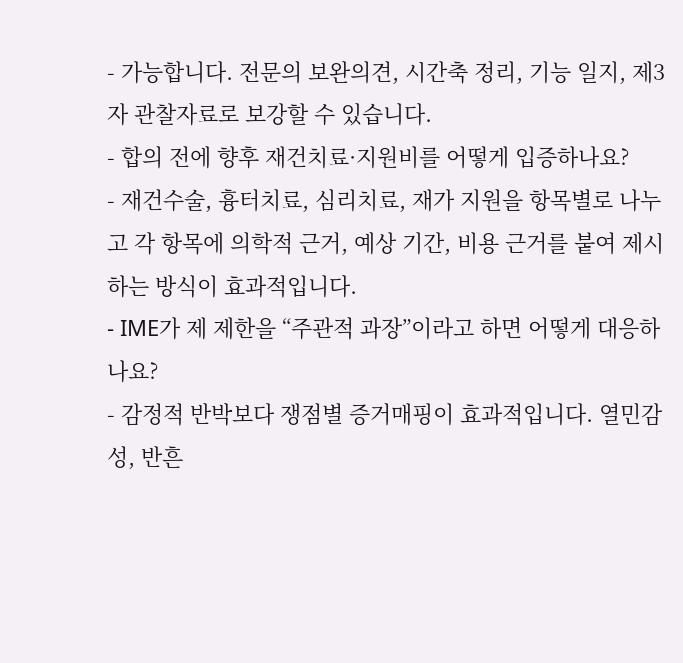- 가능합니다. 전문의 보완의견, 시간축 정리, 기능 일지, 제3자 관찰자료로 보강할 수 있습니다.
- 합의 전에 향후 재건치료·지원비를 어떻게 입증하나요?
- 재건수술, 흉터치료, 심리치료, 재가 지원을 항목별로 나누고 각 항목에 의학적 근거, 예상 기간, 비용 근거를 붙여 제시하는 방식이 효과적입니다.
- IME가 제 제한을 “주관적 과장”이라고 하면 어떻게 대응하나요?
- 감정적 반박보다 쟁점별 증거매핑이 효과적입니다. 열민감성, 반흔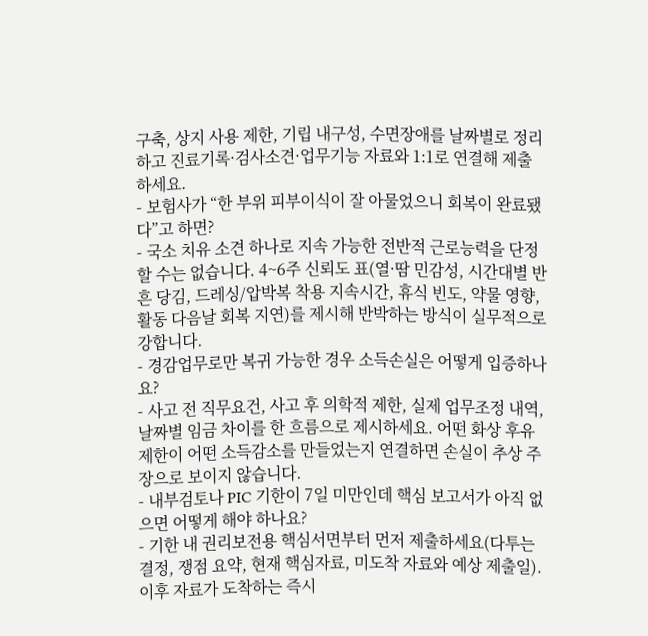구축, 상지 사용 제한, 기립 내구성, 수면장애를 날짜별로 정리하고 진료기록·검사소견·업무기능 자료와 1:1로 연결해 제출하세요.
- 보험사가 “한 부위 피부이식이 잘 아물었으니 회복이 완료됐다”고 하면?
- 국소 치유 소견 하나로 지속 가능한 전반적 근로능력을 단정할 수는 없습니다. 4~6주 신뢰도 표(열·땀 민감성, 시간대별 반흔 당김, 드레싱/압박복 착용 지속시간, 휴식 빈도, 약물 영향, 활동 다음날 회복 지연)를 제시해 반박하는 방식이 실무적으로 강합니다.
- 경감업무로만 복귀 가능한 경우 소득손실은 어떻게 입증하나요?
- 사고 전 직무요건, 사고 후 의학적 제한, 실제 업무조정 내역, 날짜별 임금 차이를 한 흐름으로 제시하세요. 어떤 화상 후유 제한이 어떤 소득감소를 만들었는지 연결하면 손실이 추상 주장으로 보이지 않습니다.
- 내부검토나 PIC 기한이 7일 미만인데 핵심 보고서가 아직 없으면 어떻게 해야 하나요?
- 기한 내 권리보전용 핵심서면부터 먼저 제출하세요(다투는 결정, 쟁점 요약, 현재 핵심자료, 미도착 자료와 예상 제출일). 이후 자료가 도착하는 즉시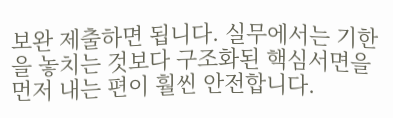보완 제출하면 됩니다. 실무에서는 기한을 놓치는 것보다 구조화된 핵심서면을 먼저 내는 편이 훨씬 안전합니다.